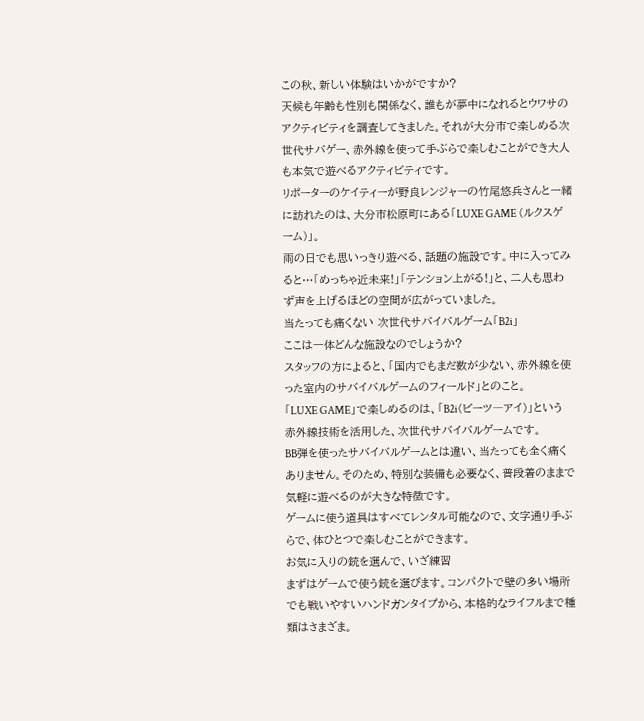この秋、新しい体験はいかがですか?
天候も年齢も性別も関係なく、誰もが夢中になれるとウワサのアクティビティを調査してきました。それが大分市で楽しめる次世代サバゲー、赤外線を使って手ぶらで楽しむことができ大人も本気で遊べるアクティビティです。
リポーターのケイティーが野良レンジャーの竹尾悠兵さんと一緒に訪れたのは、大分市松原町にある「LUXE GAME (ルクスゲーム)」。
雨の日でも思いっきり遊べる、話題の施設です。中に入ってみると…「めっちゃ近未来!」「テンション上がる!」と、二人も思わず声を上げるほどの空間が広がっていました。
当たっても痛くない 次世代サバイバルゲーム「B2i」
ここは一体どんな施設なのでしょうか?
スタッフの方によると、「国内でもまだ数が少ない、赤外線を使った室内のサバイバルゲームのフィールド」とのこと。
「LUXE GAME」で楽しめるのは、「B2i(ビーツ―アイ)」という赤外線技術を活用した、次世代サバイバルゲームです。
BB弾を使ったサバイバルゲームとは違い、当たっても全く痛くありません。そのため、特別な装備も必要なく、普段着のままで気軽に遊べるのが大きな特徴です。
ゲームに使う道具はすべてレンタル可能なので、文字通り手ぶらで、体ひとつで楽しむことができます。
お気に入りの銃を選んで、いざ練習
まずはゲームで使う銃を選びます。コンパクトで壁の多い場所でも戦いやすいハンドガンタイプから、本格的なライフルまで種類はさまざま。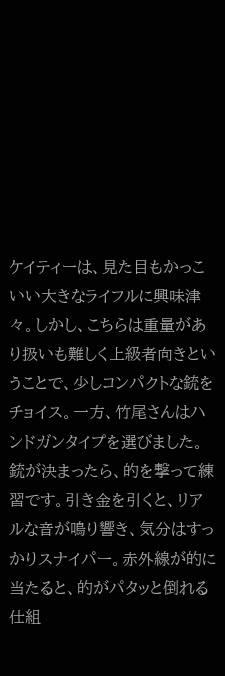ケイティーは、見た目もかっこいい大きなライフルに興味津々。しかし、こちらは重量があり扱いも難しく上級者向きということで、少しコンパクトな銃をチョイス。一方、竹尾さんはハンドガンタイプを選びました。
銃が決まったら、的を撃って練習です。引き金を引くと、リアルな音が鳴り響き、気分はすっかりスナイパー。赤外線が的に当たると、的がパタッと倒れる仕組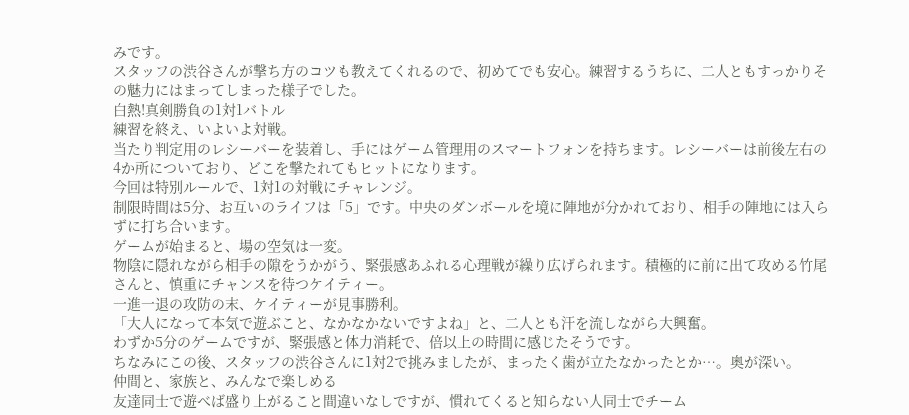みです。
スタッフの渋谷さんが撃ち方のコツも教えてくれるので、初めてでも安心。練習するうちに、二人ともすっかりその魅力にはまってしまった様子でした。
白熱!真剣勝負の1対1バトル
練習を終え、いよいよ対戦。
当たり判定用のレシーバーを装着し、手にはゲーム管理用のスマートフォンを持ちます。レシーバーは前後左右の4か所についており、どこを撃たれてもヒットになります。
今回は特別ルールで、1対1の対戦にチャレンジ。
制限時間は5分、お互いのライフは「5」です。中央のダンボールを境に陣地が分かれており、相手の陣地には入らずに打ち合います。
ゲームが始まると、場の空気は一変。
物陰に隠れながら相手の隙をうかがう、緊張感あふれる心理戦が繰り広げられます。積極的に前に出て攻める竹尾さんと、慎重にチャンスを待つケイティー。
一進一退の攻防の末、ケイティーが見事勝利。
「大人になって本気で遊ぶこと、なかなかないですよね」と、二人とも汗を流しながら大興奮。
わずか5分のゲームですが、緊張感と体力消耗で、倍以上の時間に感じたそうです。
ちなみにこの後、スタッフの渋谷さんに1対2で挑みましたが、まったく歯が立たなかったとか…。奥が深い。
仲間と、家族と、みんなで楽しめる
友達同士で遊べば盛り上がること間違いなしですが、慣れてくると知らない人同士でチーム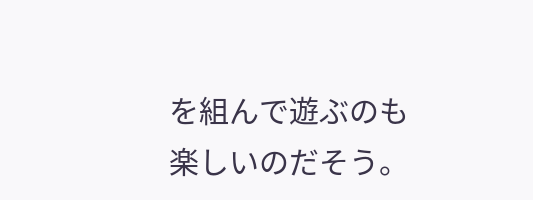を組んで遊ぶのも楽しいのだそう。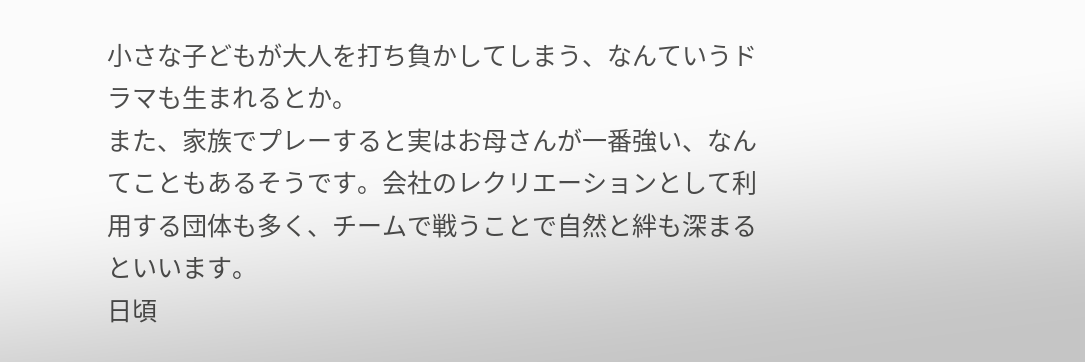小さな子どもが大人を打ち負かしてしまう、なんていうドラマも生まれるとか。
また、家族でプレーすると実はお母さんが一番強い、なんてこともあるそうです。会社のレクリエーションとして利用する団体も多く、チームで戦うことで自然と絆も深まるといいます。
日頃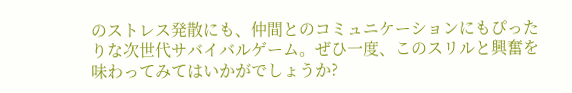のストレス発散にも、仲間とのコミュニケーションにもぴったりな次世代サバイバルゲーム。ぜひ一度、このスリルと興奮を味わってみてはいかがでしょうか?